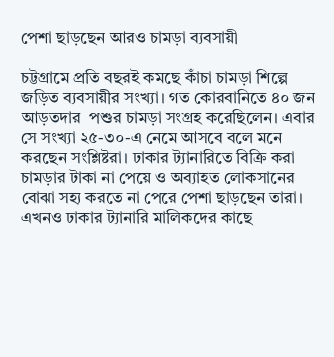পেশা ছাড়ছেন আরও চামড়া ব্যবসায়ী

চট্টগ্রামে প্রতি বছরই কমছে কাঁচা চামড়া শিল্পে জড়িত ব্যবসায়ীর সংখ্যা। গত কোরবানিতে ৪০ জন আড়তদার  পশুর চামড়া সংগ্রহ করেছিলেন। এবার সে সংখ্যা ২৫-৩০-এ নেমে আসবে বলে মনে করছেন সংশ্লিষ্টরা। ঢাকার ট্যানারিতে বিক্রি করা চামড়ার টাকা না পেয়ে ও অব্যাহত লোকসানের বোঝা সহ্য করতে না পেরে পেশা ছাড়ছেন তারা। এখনও ঢাকার ট্যানারি মালিকদের কাছে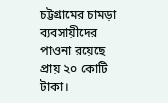চট্টগ্রামের চামড়া ব্যবসায়ীদের পাওনা রয়েছে প্রায় ২০ কোটি টাকা।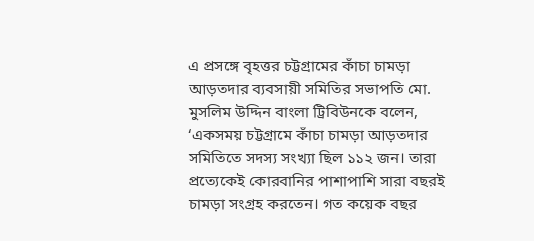এ প্রসঙ্গে বৃহত্তর চট্টগ্রামের কাঁচা চামড়া আড়তদার ব্যবসায়ী সমিতির সভাপতি মো. মুসলিম উদ্দিন বাংলা ট্রিবিউনকে বলেন, ‘একসময় চট্টগ্রামে কাঁচা চামড়া আড়তদার সমিতিতে সদস্য সংখ্যা ছিল ১১২ জন। তারা প্রত্যেকেই কোরবানির পাশাপাশি সারা বছরই চামড়া সংগ্রহ করতেন। গত কয়েক বছর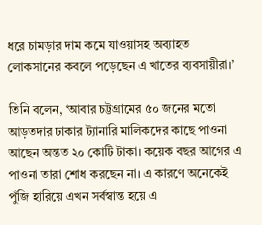ধরে চামড়ার দাম কমে যাওয়াসহ অব্যাহত লোকসানের কবলে পড়েছেন এ খাতের ব্যবসায়ীরা।’

তিনি বলেন, ‘আবার চট্টগ্রামের ৫০ জনের মতো আড়তদার ঢাকার ট্যানারি মালিকদের কাছে পাওনা আছেন অন্তত ২০ কোটি টাকা। কয়েক বছর আগের এ পাওনা তারা শোধ করছেন না। এ কারণে অনেকেই পুঁজি হারিয়ে এখন সর্বস্বান্ত হয়ে এ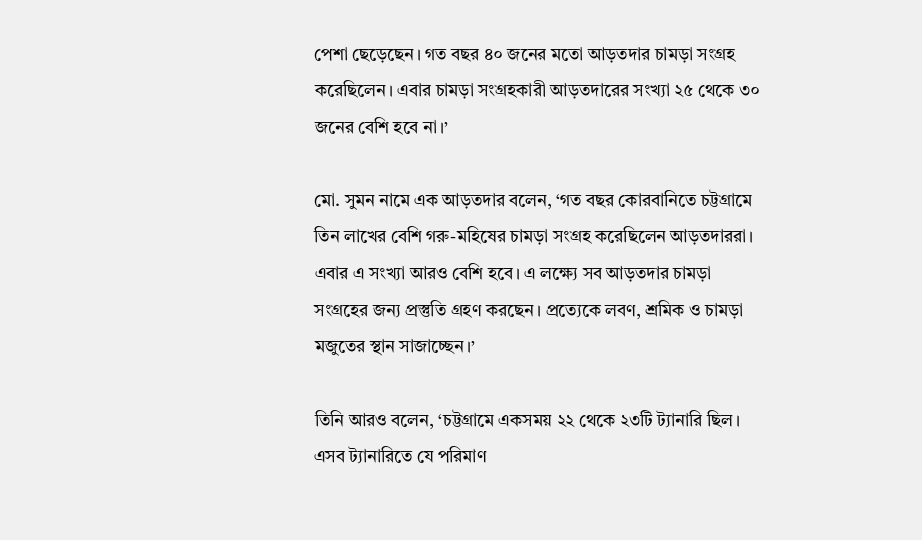পেশা ছেড়েছেন। গত বছর ৪০ জনের মতো আড়তদার চামড়া সংগ্রহ করেছিলেন। এবার চামড়া সংগ্রহকারী আড়তদারের সংখ্যা ২৫ থেকে ৩০ জনের বেশি হবে না।’

মো. সুমন নামে এক আড়তদার বলেন, ‘গত বছর কোরবানিতে চট্টগ্রামে তিন লাখের বেশি গরু-মহিষের চামড়া সংগ্রহ করেছিলেন আড়তদাররা। এবার এ সংখ্যা আরও বেশি হবে। এ লক্ষ্যে সব আড়তদার চামড়া সংগ্রহের জন্য প্রস্তুতি গ্রহণ করছেন। প্রত্যেকে লবণ, শ্রমিক ও চামড়া মজুতের স্থান সাজাচ্ছেন।’

তিনি আরও বলেন, ‘চট্টগ্রামে একসময় ২২ থেকে ২৩টি ট্যানারি ছিল। এসব ট্যানারিতে যে পরিমাণ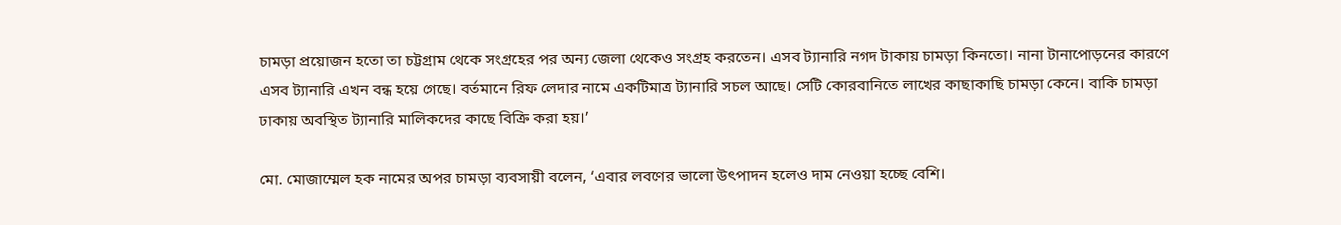চামড়া প্রয়োজন হতো তা চট্টগ্রাম থেকে সংগ্রহের পর অন্য জেলা থেকেও সংগ্রহ করতেন। এসব ট্যানারি নগদ টাকায় চামড়া কিনতো। নানা টানাপোড়নের কারণে এসব ট্যানারি এখন বন্ধ হয়ে গেছে। বর্তমানে রিফ লেদার নামে একটিমাত্র ট্যানারি সচল আছে। সেটি কোরবানিতে লাখের কাছাকাছি চামড়া কেনে। বাকি চামড়া ঢাকায় অবস্থিত ট্যানারি মালিকদের কাছে বিক্রি করা হয়।’

মো. মোজাম্মেল হক নামের অপর চামড়া ব্যবসায়ী বলেন, ‘এবার লবণের ভালো উৎপাদন হলেও দাম নেওয়া হচ্ছে বেশি।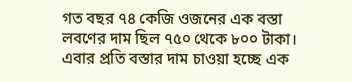গত বছর ৭৪ কেজি ওজনের এক বস্তা লবণের দাম ছিল ৭৫০ থেকে ৮০০ টাকা। এবার প্রতি বস্তার দাম চাওয়া হচ্ছে এক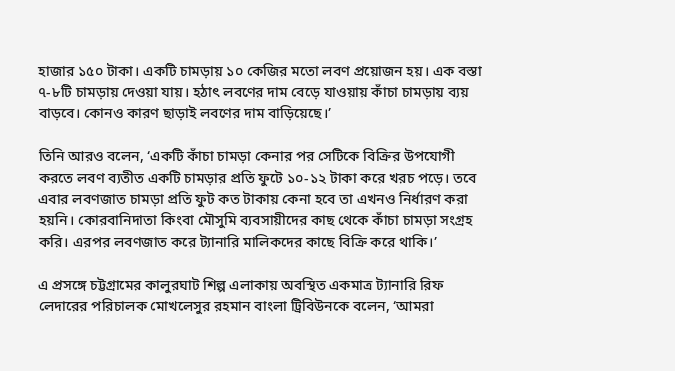হাজার ১৫০ টাকা। একটি চামড়ায় ১০ কেজির মতো লবণ প্রয়োজন হয়। এক বস্তা ৭-৮টি চামড়ায় দেওয়া যায়। হঠাৎ লবণের দাম বেড়ে যাওয়ায় কাঁচা চামড়ায় ব্যয় বাড়বে। কোনও কারণ ছাড়াই লবণের দাম বাড়িয়েছে।’

তিনি আরও বলেন, ‘একটি কাঁচা চামড়া কেনার পর সেটিকে বিক্রির উপযোগী করতে লবণ ব্যতীত একটি চামড়ার প্রতি ফুটে ১০-১২ টাকা করে খরচ পড়ে। তবে এবার লবণজাত চামড়া প্রতি ফুট কত টাকায় কেনা হবে তা এখনও নির্ধারণ করা হয়নি। কোরবানিদাতা কিংবা মৌসুমি ব্যবসায়ীদের কাছ থেকে কাঁচা চামড়া সংগ্রহ করি। এরপর লবণজাত করে ট্যানারি মালিকদের কাছে বিক্রি করে থাকি।’

এ প্রসঙ্গে চট্টগ্রামের কালুরঘাট শিল্প এলাকায় অবস্থিত একমাত্র ট্যানারি রিফ লেদারের পরিচালক মোখলেসুর রহমান বাংলা ট্রিবিউনকে বলেন, ‘আমরা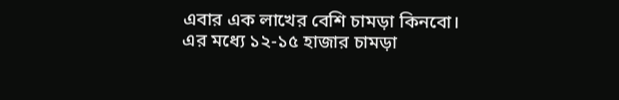এবার এক লাখের বেশি চামড়া কিনবো। এর মধ্যে ১২-১৫ হাজার চামড়া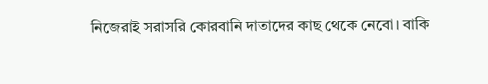নিজেরাই সরাসরি কোরবানি দাতাদের কাছ থেকে নেবো। বাকি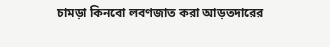চামড়া কিনবো লবণজাত করা আড়তদারের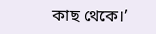কাছ থেকে।’